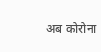अब कोरोना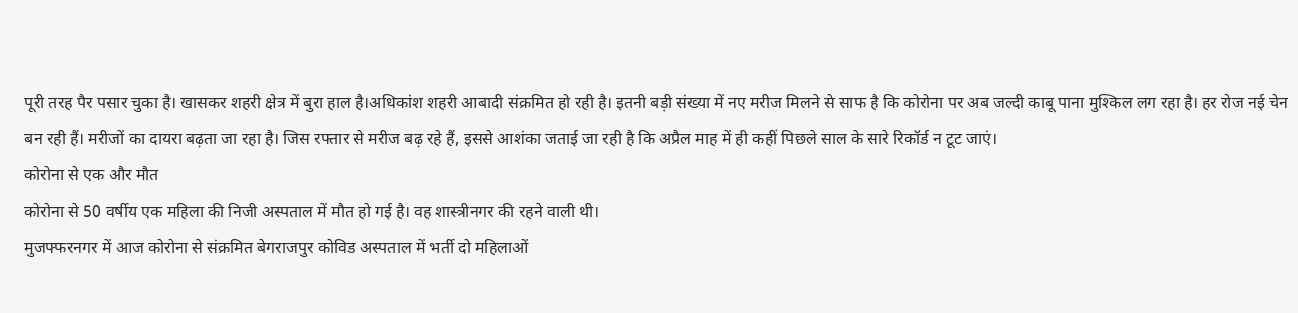पूरी तरह पैर पसार चुका है। खासकर शहरी क्षेत्र में बुरा हाल है।अधिकांश शहरी आबादी संक्रमित हो रही है। इतनी बड़ी संख्या में नए मरीज मिलने से साफ है कि कोरोना पर अब जल्दी काबू पाना मुश्किल लग रहा है। हर रोज नई चेन बन रही हैं। मरीजों का दायरा बढ़ता जा रहा है। जिस रफ्तार से मरीज बढ़ रहे हैं, इससे आशंका जताई जा रही है कि अप्रैल माह में ही कहीं पिछले साल के सारे रिकॉर्ड न टूट जाएं।
कोरोना से एक और मौत
कोरोना से 50 वर्षीय एक महिला की निजी अस्पताल में मौत हो गई है। वह शास्त्रीनगर की रहने वाली थी।
मुजफ्फरनगर में आज कोरोना से संक्रमित बेगराजपुर कोविड अस्पताल में भर्ती दो महिलाओं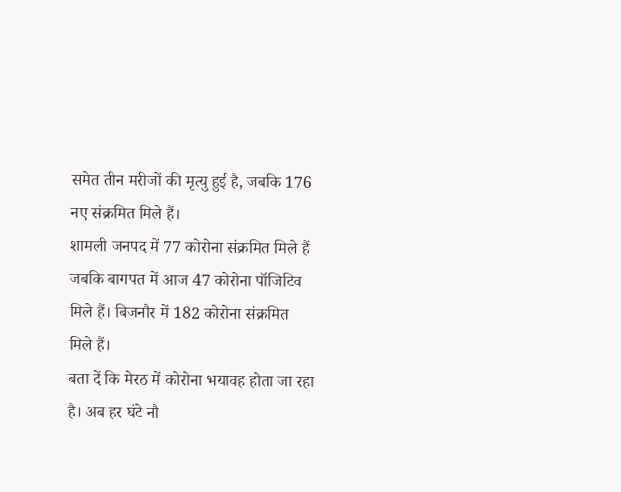समेत तीन मरीजों की मृत्यु हुई है, जबकि 176 नए संक्रमित मिले हैं।
शामली जनपद में 77 कोरोना संक्रमित मिले हैं जबकि बागपत में आज 47 कोरोना पॉजिटिव मिले हैं। बिजनौर में 182 कोरोना संक्रमित मिले हैं।
बता दें कि मेरठ में कोरोना भयावह होता जा रहा है। अब हर घंटे नौ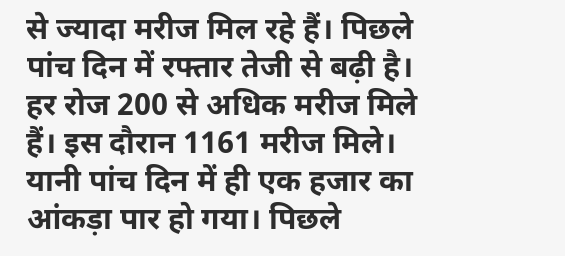से ज्यादा मरीज मिल रहे हैं। पिछले पांच दिन में रफ्तार तेजी से बढ़ी है। हर रोज 200 से अधिक मरीज मिले हैं। इस दौरान 1161 मरीज मिले। यानी पांच दिन में ही एक हजार का आंकड़ा पार हो गया। पिछले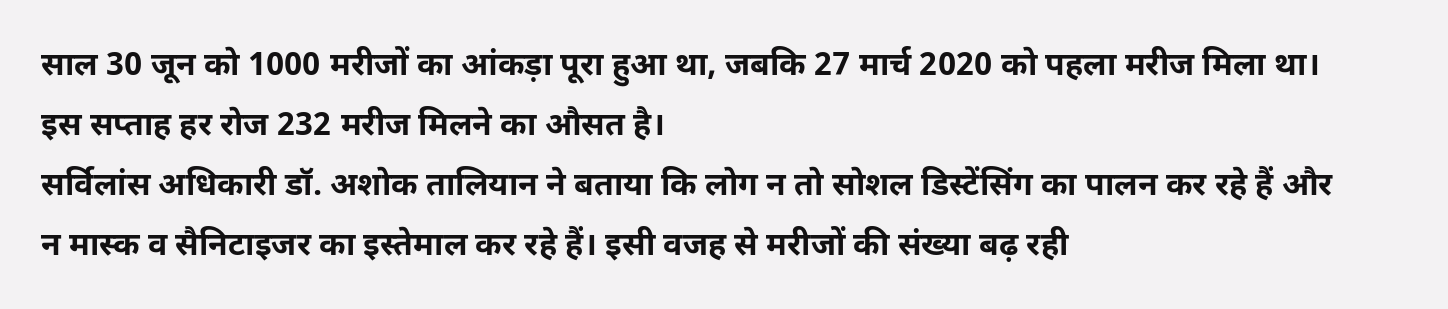साल 30 जून को 1000 मरीजों का आंकड़ा पूरा हुआ था, जबकि 27 मार्च 2020 को पहला मरीज मिला था। इस सप्ताह हर रोज 232 मरीज मिलने का औसत है।
सर्विलांस अधिकारी डॉ. अशोक तालियान ने बताया कि लोग न तो सोशल डिस्टेंसिंग का पालन कर रहे हैं और न मास्क व सैनिटाइजर का इस्तेमाल कर रहे हैं। इसी वजह से मरीजों की संख्या बढ़ रही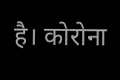है। कोरोना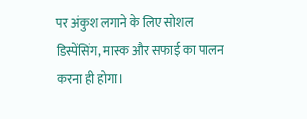पर अंकुश लगाने के लिए सोशल डिस्पेंसिंग, मास्क और सफाई का पालन करना ही होगा।